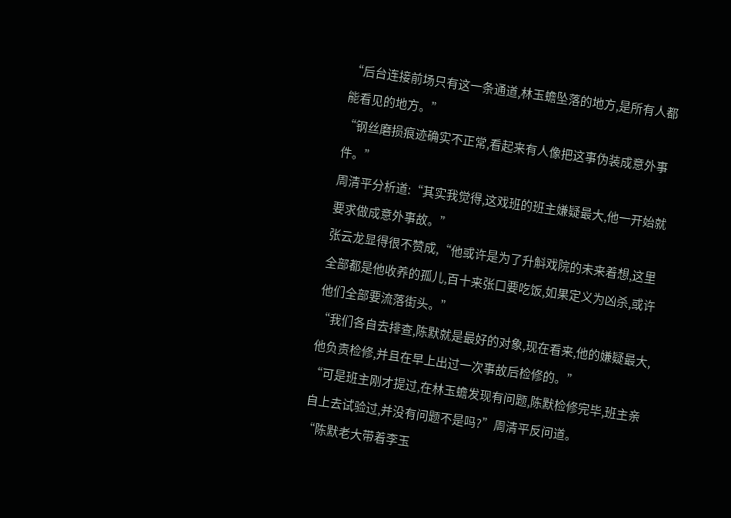“后台连接前场只有这一条通道,林玉蟾坠落的地方,是所有人都能看见的地方。”
“钢丝磨损痕迹确实不正常,看起来有人像把这事伪装成意外事件。”
周清平分析道:“其实我觉得,这戏班的班主嫌疑最大,他一开始就要求做成意外事故。”
张云龙显得很不赞成,“他或许是为了升斛戏院的未来着想,这里全部都是他收养的孤儿,百十来张口要吃饭,如果定义为凶杀,或许他们全部要流落街头。”
“我们各自去排查,陈默就是最好的对象,现在看来,他的嫌疑最大,他负责检修,并且在早上出过一次事故后检修的。”
“可是班主刚才提过,在林玉蟾发现有问题,陈默检修完毕,班主亲自上去试验过,并没有问题不是吗?”周清平反问道。
“陈默老大带着李玉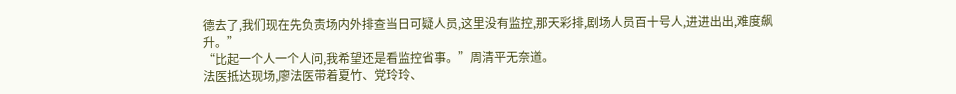德去了,我们现在先负责场内外排查当日可疑人员,这里没有监控,那天彩排,剧场人员百十号人,进进出出,难度飙升。”
“比起一个人一个人问,我希望还是看监控省事。”周清平无奈道。
法医抵达现场,廖法医带着夏竹、党玲玲、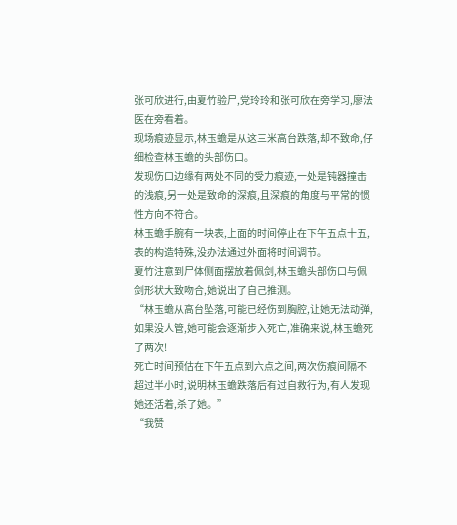张可欣进行,由夏竹验尸,党玲玲和张可欣在旁学习,廖法医在旁看着。
现场痕迹显示,林玉蟾是从这三米高台跌落,却不致命,仔细检查林玉蟾的头部伤口。
发现伤口边缘有两处不同的受力痕迹,一处是钝器撞击的浅痕,另一处是致命的深痕,且深痕的角度与平常的惯性方向不符合。
林玉蟾手腕有一块表,上面的时间停止在下午五点十五,表的构造特殊,没办法通过外面将时间调节。
夏竹注意到尸体侧面摆放着佩剑,林玉蟾头部伤口与佩剑形状大致吻合,她说出了自己推测。
“林玉蟾从高台坠落,可能已经伤到胸腔,让她无法动弹,如果没人管,她可能会逐渐步入死亡,准确来说,林玉蟾死了两次!
死亡时间预估在下午五点到六点之间,两次伤痕间隔不超过半小时,说明林玉蟾跌落后有过自救行为,有人发现她还活着,杀了她。”
“我赞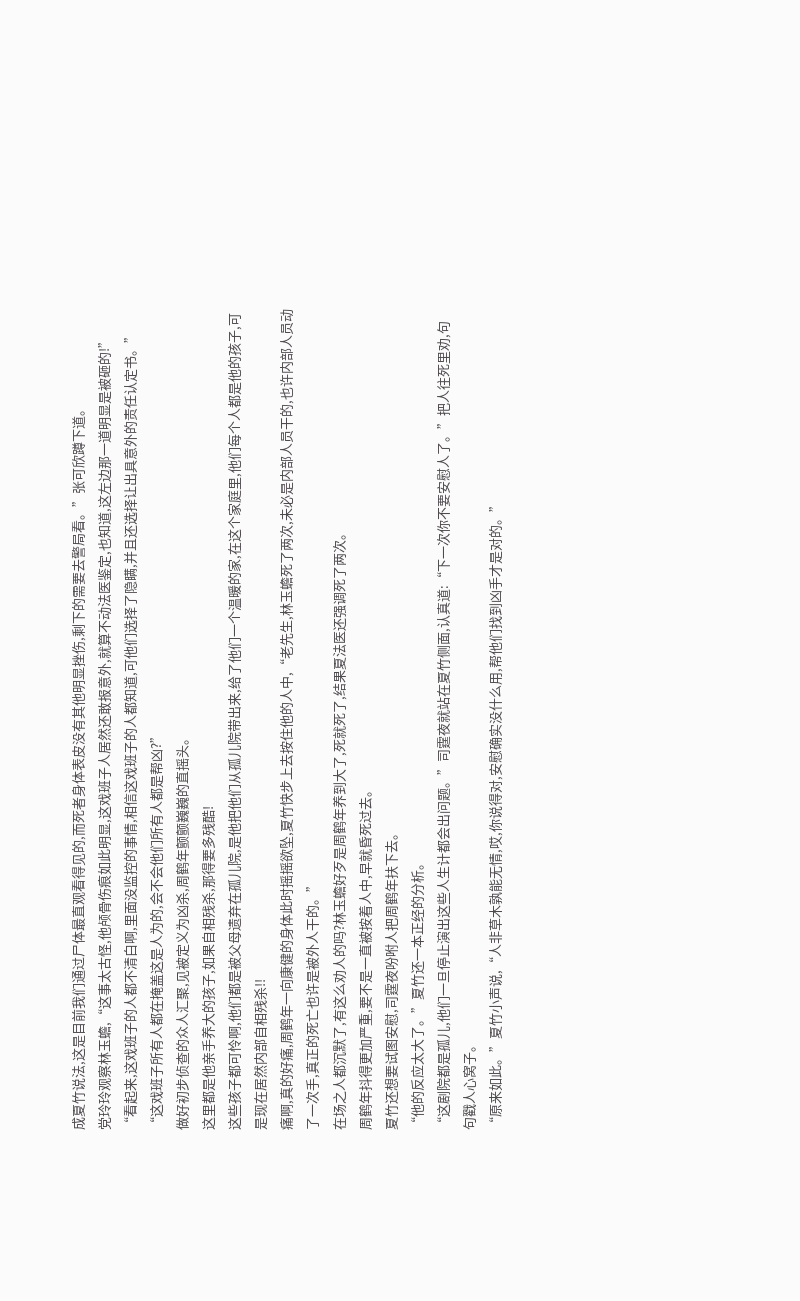成夏竹说法,这是目前我们通过尸体最直观看得见的,而死者身体表皮没有其他明显挫伤,剩下的需要去警局看。”张可欣蹲下道。
党玲玲观察林玉蟾,“这事太古怪,他颅骨伤痕如此明显,这戏班子人居然还敢报意外,就算不动法医鉴定,也知道,这左边那一道明显是被砸的!”
“看起来,这戏班子的人都不清白啊,里面没监控的事情,相信这戏班子的人都知道,可他们选择了隐瞒,并且还选择让出具意外的责任认定书。”
“这戏班子所有人都在掩盖这是人为的,会不会他们所有人都是帮凶?”
做好初步侦查的众人汇聚,见被定义为凶杀,周鹤年颤颤巍巍的直摇头。
这里都是他亲手养大的孩子,如果自相残杀,那得要多残酷!
这些孩子都可怜啊,他们都是被父母遗弃在孤儿院,是他把他们从孤儿院带出来,给了他们一个温暖的家,在这个家庭里,他们每个人都是他的孩子,可是现在居然内部自相残杀!!
痛啊,真的好痛,周鹤年一向康健的身体此时摇摇欲坠,夏竹快步上去按住他的人中,“老先生,林玉蟾死了两次,未必是内部人员干的,也许内部人员动了一次手,真正的死亡也许是被外人干的。”
在场之人都沉默了,有这么劝人的吗?林玉蟾好歹是周鹤年养到大了,死就死了,结果夏法医还强调死了两次。
周鹤年抖得更加严重,要不是一直被按着人中,早就昏死过去。
夏竹还想要试图安慰,司霆夜吩咐人把周鹤年扶下去。
“他的反应太大了。”夏竹还一本正经的分析。
“这剧院都是孤儿,他们一旦停止演出这些人生计都会出问题。”司霆夜就站在夏竹侧面,认真道:“下一次你不要安慰人了。”把人往死里劝,句句戳人心窝子。
“原来如此。”夏竹小声说,“人非草木孰能无情,哎,你说得对,安慰确实没什么用,帮他们找到凶手才是对的。”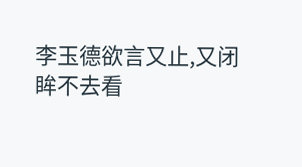李玉德欲言又止,又闭眸不去看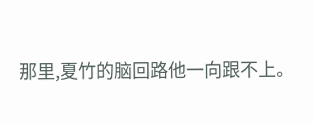那里,夏竹的脑回路他一向跟不上。